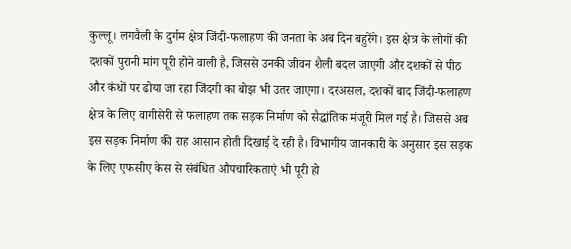कुल्लू। लगवैली के दुर्गम क्षेत्र जिंदी-फलाहण की जनता के अब दिन बहुरेंगे। इस क्षेत्र के लोगों की दशकों पुरानी मांग पूरी होने वाली है, जिससे उनकी जीवन शैली बदल जाएगी और दशकों से पीठ और कंधों पर ढोया जा रहा जिंदगी का बोझ भी उतर जाएगा। दरअसल, दशकों बाद जिंदी-फलाहण क्षेत्र के लिए वागीसेरी से फलाहण तक सड़क निर्माण को सैद्धांतिक मंजूरी मिल गई है। जिससे अब इस सड़क निर्माण की राह आसान होती दिखाई दे रही है। विभागीय जानकारी के अनुसार इस सड़क के लिए एफसीए केस से संबंधित औपचारिकताएं भी पूरी हो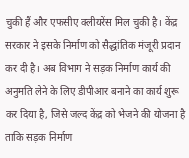चुकी हैं और एफसीए क्लीयरेंस मिल चुकी है। केंद्र सरकार ने इसके निर्माण को सैद्धांतिक मंजूरी प्रदान कर दी है। अब विभाग ने सड़क निर्माण कार्य की अनुमति लेने के लिए डीपीआर बनाने का कार्य शुरू कर दिया है, जिसे जल्द केंद्र को भेजने की योजना है ताकि सड़क निर्माण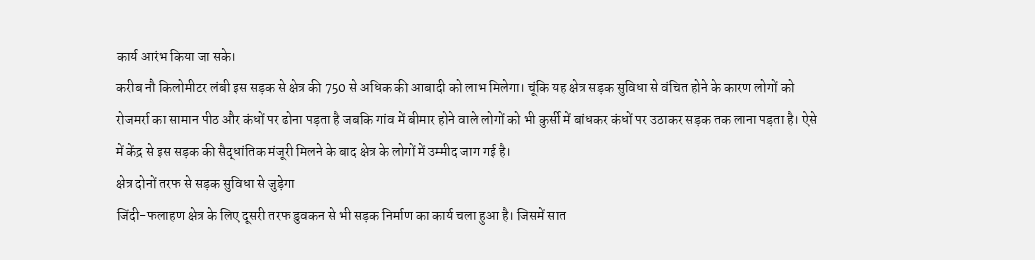कार्य आरंभ किया जा सके।
करीब नौ किलोमीटर लंबी इस सड़क से क्षेत्र की 750 से अधिक की आबादी को लाभ मिलेगा। चूंकि यह क्षेत्र सड़क सुविधा से वंचित होने के कारण लोगों को रोजमर्रा का सामान पीठ और कंधों पर ढोना पड़ता है जबकि गांव में बीमार होने वाले लोगों को भी कुर्सी में बांधकर कंधों पर उठाकर सड़क तक लाना पड़ता है। ऐसे में केंद्र से इस सड़क की सैद्धांतिक मंजूरी मिलने के बाद क्षेत्र के लोगों में उम्मीद जाग गई है।
क्षेत्र दोनों तरफ से सड़क सुविधा से जुड़ेगा
जिंदी-फलाहण क्षेत्र के लिए दूसरी तरफ डुवकन से भी सड़क निर्माण का कार्य चला हुआ है। जिसमें सात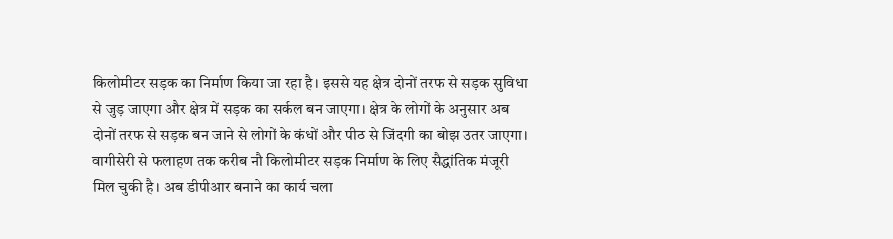किलोमीटर सड़क का निर्माण किया जा रहा है। इससे यह क्षेत्र दोनों तरफ से सड़क सुविधा से जुड़ जाएगा और क्षेत्र में सड़क का सर्कल बन जाएगा। क्षेत्र के लोगों के अनुसार अब दोनों तरफ से सड़क बन जाने से लोगों के कंधों और पीठ से जिंदगी का बोझ उतर जाएगा।
वागीसेरी से फलाहण तक करीब नौ किलोमीटर सड़क निर्माण के लिए सैद्धांतिक मंजूरी मिल चुकी है। अब डीपीआर बनाने का कार्य चला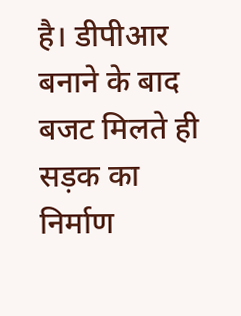है। डीपीआर बनाने के बाद बजट मिलते ही सड़क का निर्माण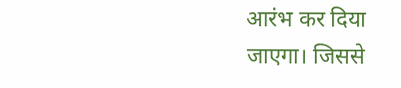आरंभ कर दिया जाएगा। जिससे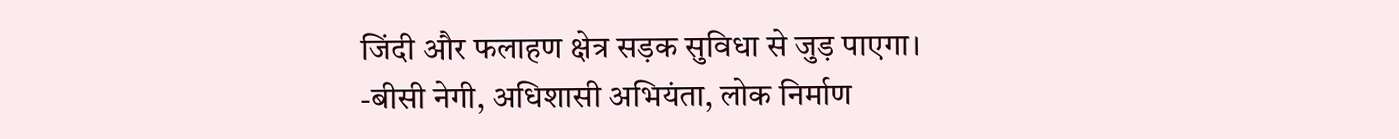जिंदी और फलाहण क्षेत्र सड़क सुविधा से जुड़ पाएगा।
-बीसी नेगी, अधिशासी अभियंता, लोक निर्माण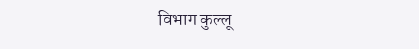विभाग कुल्लू